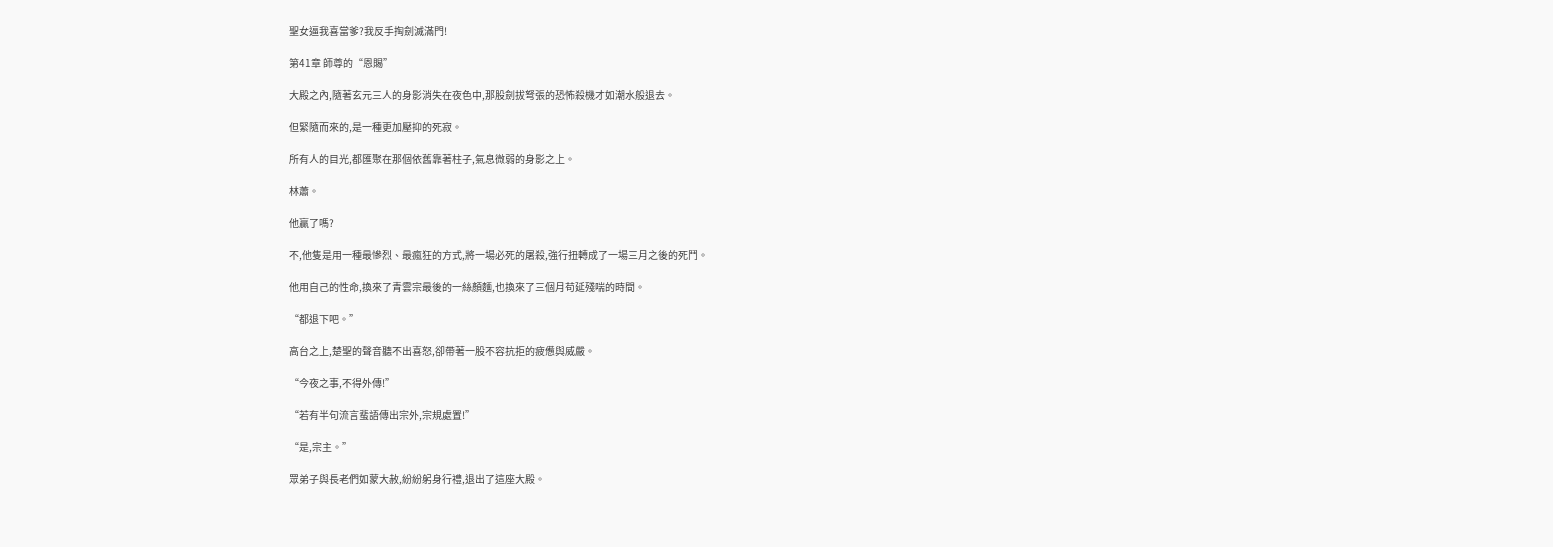聖女逼我喜當爹?我反手掏劍滅滿門!

第41章 師尊的“恩賜”

大殿之內,隨著玄元三人的身影消失在夜色中,那股劍拔弩張的恐怖殺機才如潮水般退去。

但緊隨而來的,是一種更加壓抑的死寂。

所有人的目光,都匯聚在那個依舊靠著柱子,氣息微弱的身影之上。

林蕭。

他贏了嗎?

不,他隻是用一種最慘烈、最瘋狂的方式,將一場必死的屠殺,強行扭轉成了一場三月之後的死鬥。

他用自己的性命,換來了青雲宗最後的一絲顏麵,也換來了三個月苟延殘喘的時間。

“都退下吧。”

高台之上,楚聖的聲音聽不出喜怒,卻帶著一股不容抗拒的疲憊與威嚴。

“今夜之事,不得外傳!”

“若有半句流言蜚語傳出宗外,宗規處置!”

“是,宗主。”

眾弟子與長老們如蒙大赦,紛紛躬身行禮,退出了這座大殿。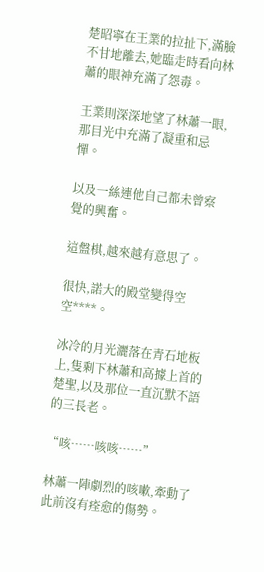楚昭寧在王業的拉扯下,滿臉不甘地離去,她臨走時看向林蕭的眼神充滿了怨毒。

王業則深深地望了林蕭一眼,那目光中充滿了凝重和忌憚。

以及一絲連他自己都未曾察覺的興奮。

這盤棋,越來越有意思了。

很快,諾大的殿堂變得空空****。

冰冷的月光灑落在青石地板上,隻剩下林蕭和高據上首的楚聖,以及那位一直沉默不語的三長老。

“咳……咳咳……”

林蕭一陣劇烈的咳嗽,牽動了此前沒有痊愈的傷勢。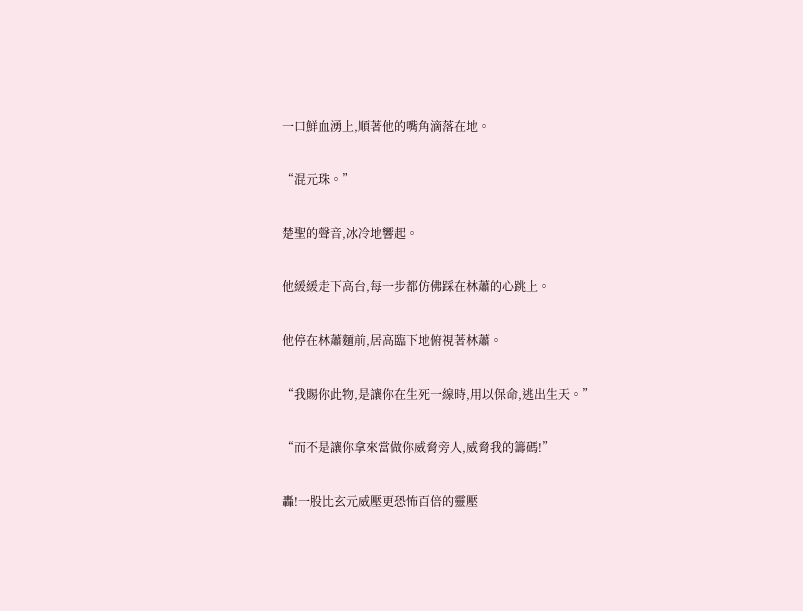一口鮮血湧上,順著他的嘴角滴落在地。

“混元珠。”

楚聖的聲音,冰冷地響起。

他緩緩走下高台,每一步都仿佛踩在林蕭的心跳上。

他停在林蕭麵前,居高臨下地俯視著林蕭。

“我賜你此物,是讓你在生死一線時,用以保命,逃出生天。”

“而不是讓你拿來當做你威脅旁人,威脅我的籌碼!”

轟!一股比玄元威壓更恐怖百倍的靈壓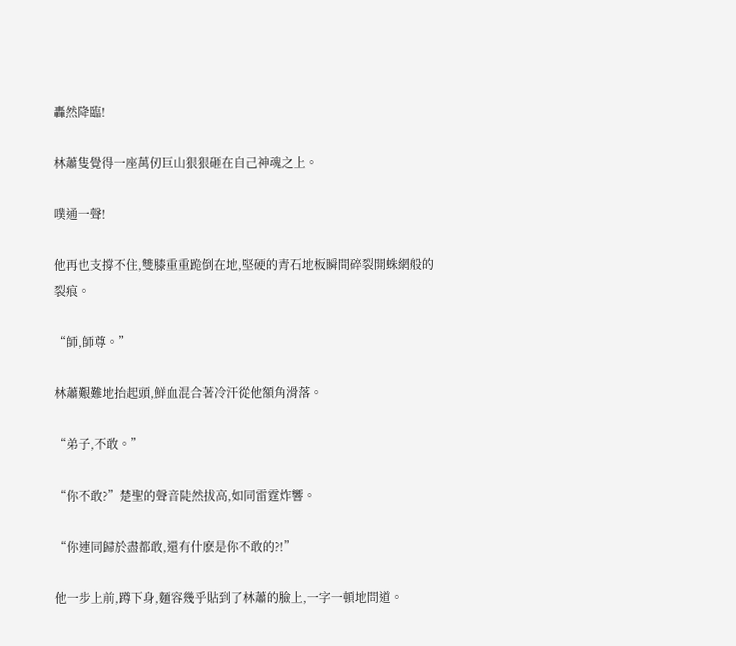轟然降臨!

林蕭隻覺得一座萬仞巨山狠狠砸在自己神魂之上。

噗通一聲!

他再也支撐不住,雙膝重重跪倒在地,堅硬的青石地板瞬間碎裂開蛛網般的裂痕。

“師,師尊。”

林蕭艱難地抬起頭,鮮血混合著冷汗從他額角滑落。

“弟子,不敢。”

“你不敢?”楚聖的聲音陡然拔高,如同雷霆炸響。

“你連同歸於盡都敢,還有什麽是你不敢的?!”

他一步上前,蹲下身,麵容幾乎貼到了林蕭的臉上,一字一頓地問道。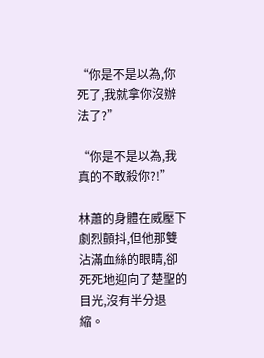“你是不是以為,你死了,我就拿你沒辦法了?”

“你是不是以為,我真的不敢殺你?!”

林蕭的身體在威壓下劇烈顫抖,但他那雙沾滿血絲的眼睛,卻死死地迎向了楚聖的目光,沒有半分退縮。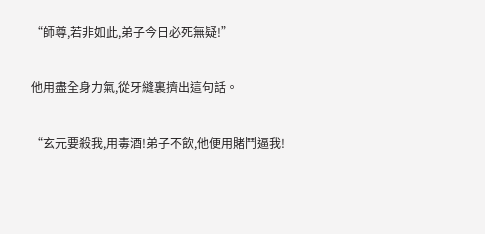“師尊,若非如此,弟子今日必死無疑!”

他用盡全身力氣,從牙縫裏擠出這句話。

“玄元要殺我,用毒酒!弟子不飲,他便用賭鬥逼我!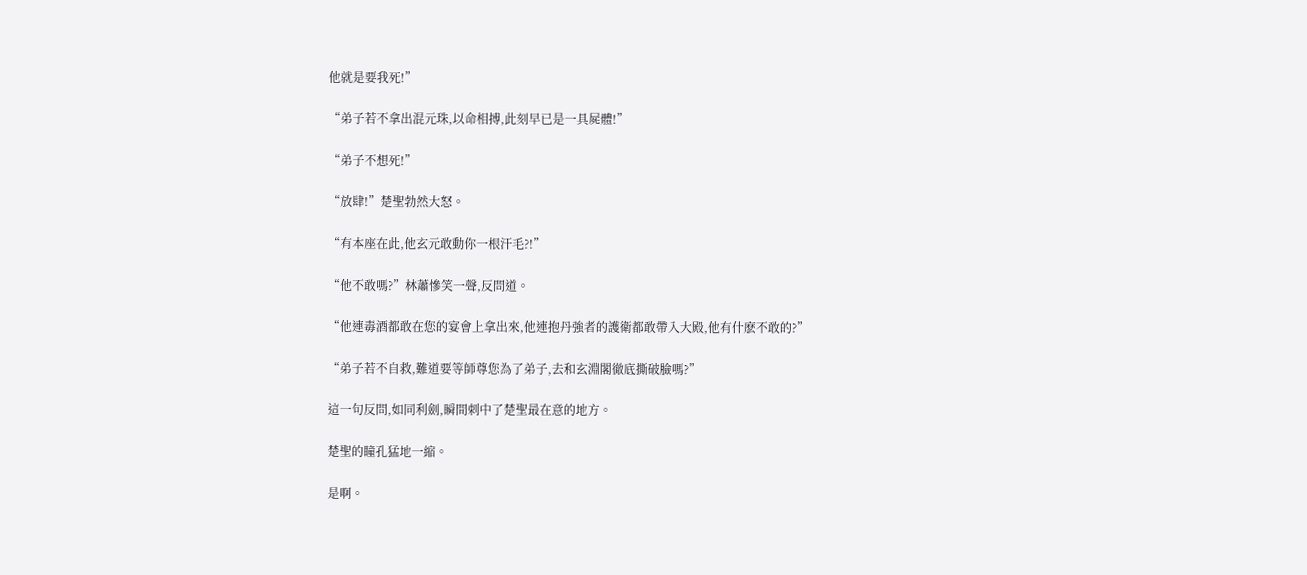他就是要我死!”

“弟子若不拿出混元珠,以命相搏,此刻早已是一具屍體!”

“弟子不想死!”

“放肆!”楚聖勃然大怒。

“有本座在此,他玄元敢動你一根汗毛?!”

“他不敢嗎?”林蕭慘笑一聲,反問道。

“他連毒酒都敢在您的宴會上拿出來,他連抱丹強者的護衛都敢帶入大殿,他有什麽不敢的?”

“弟子若不自救,難道要等師尊您為了弟子,去和玄淵閣徹底撕破臉嗎?”

這一句反問,如同利劍,瞬間刺中了楚聖最在意的地方。

楚聖的瞳孔猛地一縮。

是啊。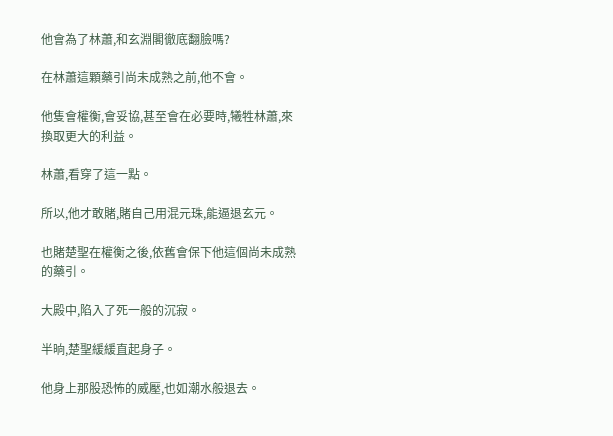他會為了林蕭,和玄淵閣徹底翻臉嗎?

在林蕭這顆藥引尚未成熟之前,他不會。

他隻會權衡,會妥協,甚至會在必要時,犧牲林蕭,來換取更大的利益。

林蕭,看穿了這一點。

所以,他才敢賭,賭自己用混元珠,能逼退玄元。

也賭楚聖在權衡之後,依舊會保下他這個尚未成熟的藥引。

大殿中,陷入了死一般的沉寂。

半晌,楚聖緩緩直起身子。

他身上那股恐怖的威壓,也如潮水般退去。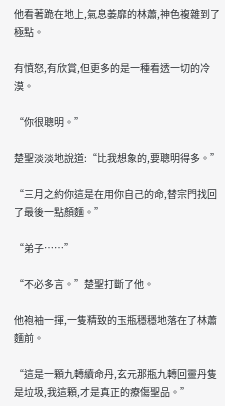他看著跪在地上,氣息萎靡的林蕭,神色複雜到了極點。

有憤怒,有欣賞,但更多的是一種看透一切的冷漠。

“你很聰明。”

楚聖淡淡地說道:“比我想象的,要聰明得多。”

“三月之約你這是在用你自己的命,替宗門找回了最後一點顏麵。”

“弟子……”

“不必多言。”楚聖打斷了他。

他袍袖一揮,一隻精致的玉瓶穩穩地落在了林蕭麵前。

“這是一顆九轉續命丹,玄元那瓶九轉回靈丹隻是垃圾,我這顆,才是真正的療傷聖品。”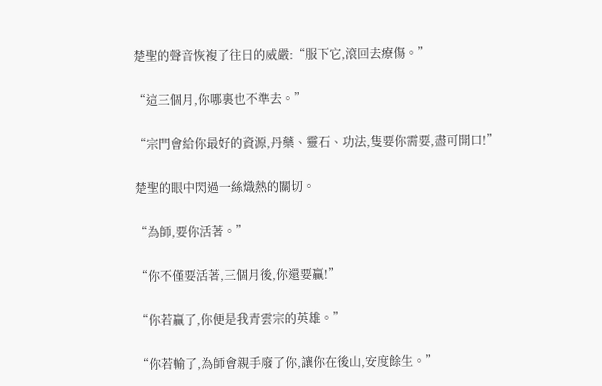楚聖的聲音恢複了往日的威嚴:“服下它,滾回去療傷。”

“這三個月,你哪裏也不準去。”

“宗門會給你最好的資源,丹藥、靈石、功法,隻要你需要,盡可開口!”

楚聖的眼中閃過一絲熾熱的關切。

“為師,要你活著。”

“你不僅要活著,三個月後,你還要贏!”

“你若贏了,你便是我青雲宗的英雄。”

“你若輸了,為師會親手廢了你,讓你在後山,安度餘生。”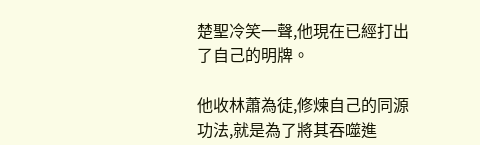楚聖冷笑一聲,他現在已經打出了自己的明牌。

他收林蕭為徒,修煉自己的同源功法,就是為了將其吞噬進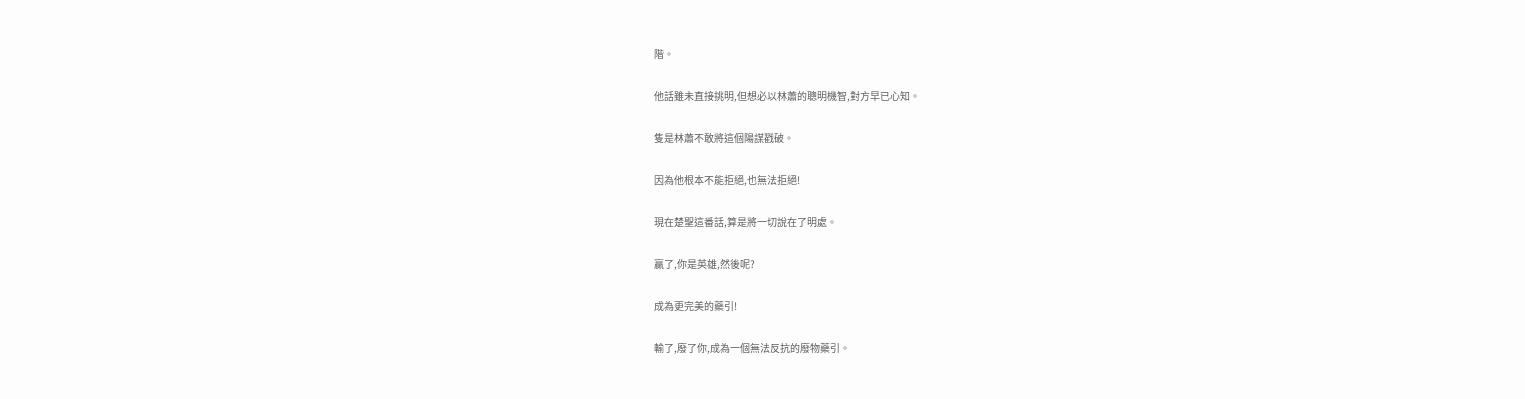階。

他話雖未直接挑明,但想必以林蕭的聰明機智,對方早已心知。

隻是林蕭不敢將這個陽謀戳破。

因為他根本不能拒絕,也無法拒絕!

現在楚聖這番話,算是將一切說在了明處。

贏了,你是英雄,然後呢?

成為更完美的藥引!

輸了,廢了你,成為一個無法反抗的廢物藥引。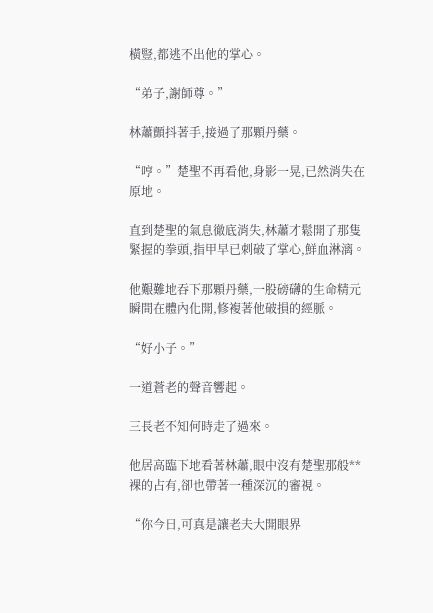橫豎,都逃不出他的掌心。

“弟子,謝師尊。”

林蕭顫抖著手,接過了那顆丹藥。

“哼。”楚聖不再看他,身影一晃,已然消失在原地。

直到楚聖的氣息徹底消失,林蕭才鬆開了那隻緊握的拳頭,指甲早已刺破了掌心,鮮血淋漓。

他艱難地吞下那顆丹藥,一股磅礴的生命精元瞬間在體內化開,修複著他破損的經脈。

“好小子。”

一道蒼老的聲音響起。

三長老不知何時走了過來。

他居高臨下地看著林蕭,眼中沒有楚聖那般**裸的占有,卻也帶著一種深沉的審視。

“你今日,可真是讓老夫大開眼界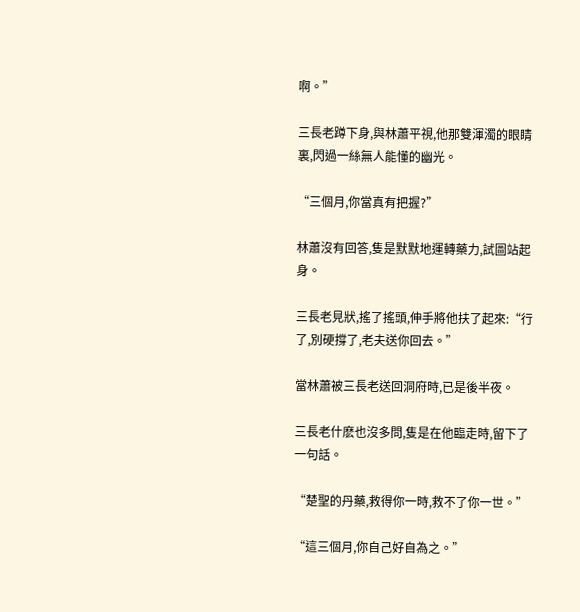啊。”

三長老蹲下身,與林蕭平視,他那雙渾濁的眼睛裏,閃過一絲無人能懂的幽光。

“三個月,你當真有把握?”

林蕭沒有回答,隻是默默地運轉藥力,試圖站起身。

三長老見狀,搖了搖頭,伸手將他扶了起來:“行了,別硬撐了,老夫送你回去。”

當林蕭被三長老送回洞府時,已是後半夜。

三長老什麽也沒多問,隻是在他臨走時,留下了一句話。

“楚聖的丹藥,救得你一時,救不了你一世。”

“這三個月,你自己好自為之。”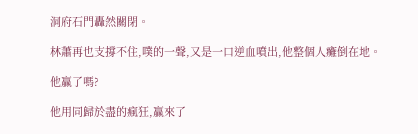洞府石門轟然關閉。

林蕭再也支撐不住,噗的一聲,又是一口逆血噴出,他整個人癱倒在地。

他贏了嗎?

他用同歸於盡的瘋狂,贏來了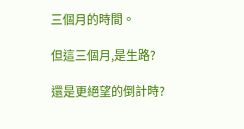三個月的時間。

但這三個月,是生路?

還是更絕望的倒計時?